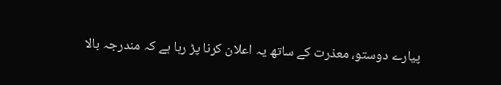پیارے دوستو، معذرت کے ساتھ یہ اعلان کرنا پڑ رہا ہے کہ مندرجہ بالا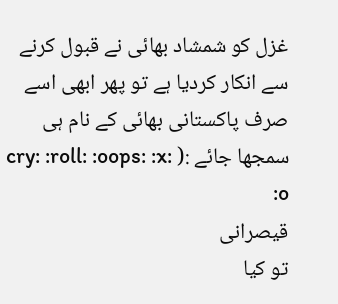غزل کو شمشاد بھائی نے قبول کرنے سے انکار کردیا ہے تو پھر ابھی اسے صرف پاکستانی بھائی کے نام ہی سمجھا جائے :( :cry: :roll: :oops: :x :o
قیصرانی
تو کیا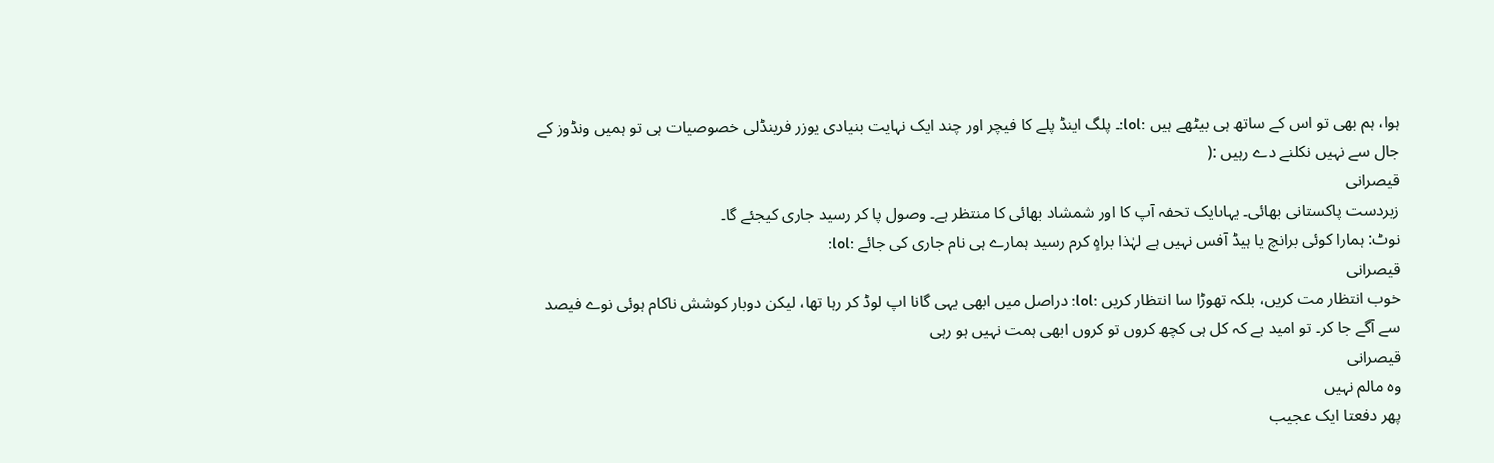ہوا، ہم بھی تو اس کے ساتھ ہی بیٹھے ہیں :lol:۔ پلگ اینڈ پلے کا فیچر اور چند ایک نہایت بنیادی یوزر فرینڈلی خصوصیات ہی تو ہمیں ونڈوز کے جال سے نہیں نکلنے دے رہیں :(
قیصرانی
زبردست پاکستانی بھائی۔ یہاںایک تحفہ آپ کا اور شمشاد بھائی کا منتظر ہے۔ وصول پا کر رسید جاری کیجئے گا۔
نوٹ: ہمارا کوئی برانچ یا ہیڈ آفس نہیں ہے لہٰذا براہٍ کرم رسید ہمارے ہی نام جاری کی جائے :lol:
قیصرانی
خوب انتظار مت کریں، بلکہ تھوڑا سا انتظار کریں :lol: دراصل میں ابھی یہی گانا اپ لوڈ کر رہا تھا، لیکن دوبار کوشش ناکام ہوئی نوے فیصد سے آگے جا کر۔ تو امید ہے کہ کل ہی کچھ کروں تو کروں ابھی ہمت نہیں ہو رہی
قیصرانی
وہ مالم نہیں
پھر دفعتا ایک عجیب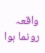واقعہ رونما ہوا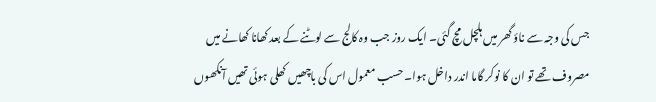جس کی وجہ سے ناؤ گھر میں ہلچل مچ گئی۔ ایک روز جب وہ کالج سے لوٹنے کے بعد کھانا کھانے میں مصروف تھے تو ان کا نوکر گاما اندر داخل ہوا۔ حسب معمول اس کی باچھیں کھلی ہوئی تھیں آنکھوں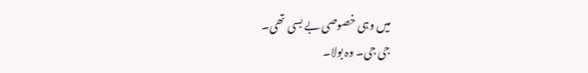میں وہی خصوصی بے بسی تھی۔
جی جی۔ وہ بولا۔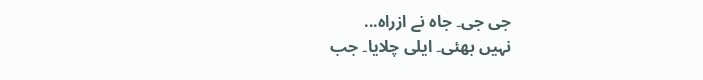جی جی۔ جاہ نے ازراہ...
نہیں بھئی۔ ایلی چلایا۔ جب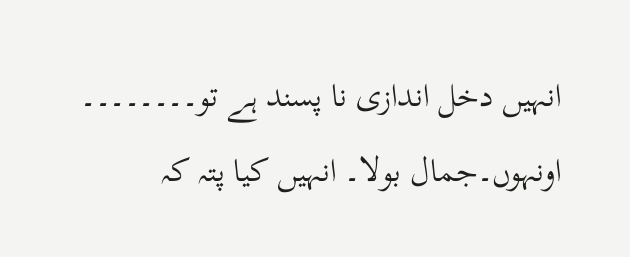انہیں دخل اندازی نا پسند ہے تو۔۔۔۔۔۔۔۔
اونہوں۔جمال بولا۔ انہیں کیا پتہ کہ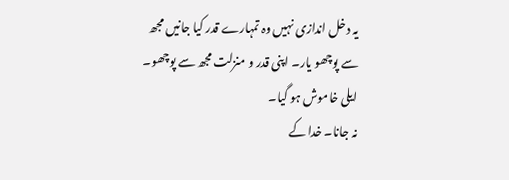یہ دخل اندازی نہیں وہ تمہارے قدر کیا جانیں مجھ سے پوچھو یار۔ اپنی قدر و منزلت مجھ سے پوچھو۔
ایلی خاموش ہو گیا۔
نہ جانا۔ خدا کے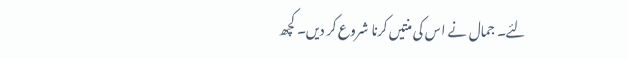لئے۔ جمال نے اس کی منتیں کرنا شروع کر دیں۔ کچھ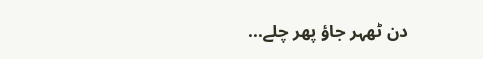دن ٹھہر جاؤ پھر چلے...